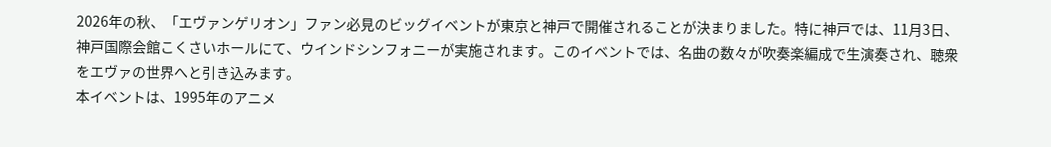2026年の秋、「エヴァンゲリオン」ファン必見のビッグイベントが東京と神戸で開催されることが決まりました。特に神戸では、11月3日、神戸国際会館こくさいホールにて、ウインドシンフォニーが実施されます。このイベントでは、名曲の数々が吹奏楽編成で生演奏され、聴衆をエヴァの世界へと引き込みます。
本イベントは、1995年のアニメ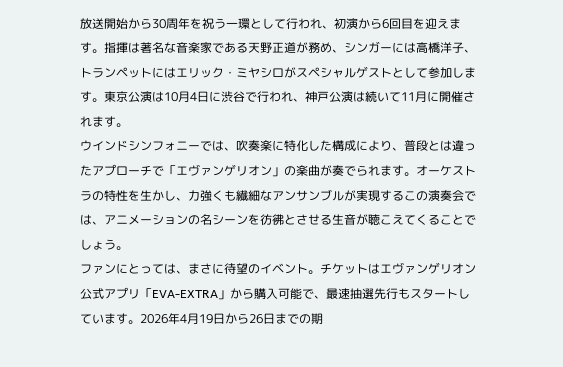放送開始から30周年を祝う一環として行われ、初演から6回目を迎えます。指揮は著名な音楽家である天野正道が務め、シンガーには高橋洋子、トランペットにはエリック・ミヤシロがスペシャルゲストとして参加します。東京公演は10月4日に渋谷で行われ、神戸公演は続いて11月に開催されます。
ウインドシンフォニーでは、吹奏楽に特化した構成により、普段とは違ったアプローチで「エヴァンゲリオン」の楽曲が奏でられます。オーケストラの特性を生かし、力強くも繊細なアンサンブルが実現するこの演奏会では、アニメーションの名シーンを彷彿とさせる生音が聴こえてくることでしょう。
ファンにとっては、まさに待望のイベント。チケットはエヴァンゲリオン公式アプリ「EVA-EXTRA」から購入可能で、最速抽選先行もスタートしています。2026年4月19日から26日までの期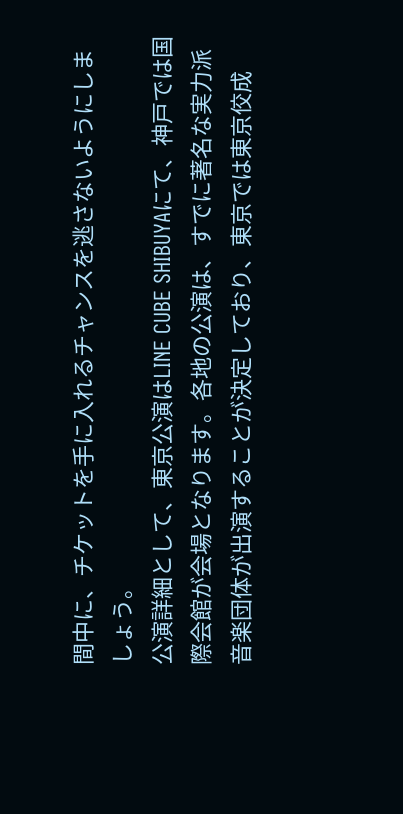間中に、チケットを手に入れるチャンスを逃さないようにしましょう。
公演詳細として、東京公演はLINE CUBE SHIBUYAにて、神戸では国際会館が会場となります。各地の公演は、すでに著名な実力派音楽団体が出演することが決定しており、東京では東京佼成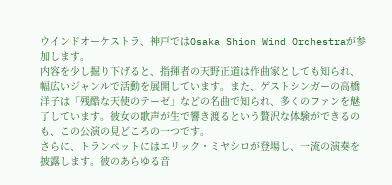ウインドオーケストラ、神戸ではOsaka Shion Wind Orchestraが参加します。
内容を少し掘り下げると、指揮者の天野正道は作曲家としても知られ、幅広いジャンルで活動を展開しています。また、ゲストシンガーの高橋洋子は「残酷な天使のテーゼ」などの名曲で知られ、多くのファンを魅了しています。彼女の歌声が生で響き渡るという贅沢な体験ができるのも、この公演の見どころの一つです。
さらに、トランペットにはエリック・ミヤシロが登場し、一流の演奏を披露します。彼のあらゆる音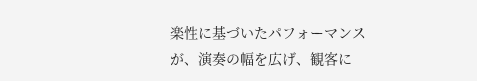楽性に基づいたパフォーマンスが、演奏の幅を広げ、観客に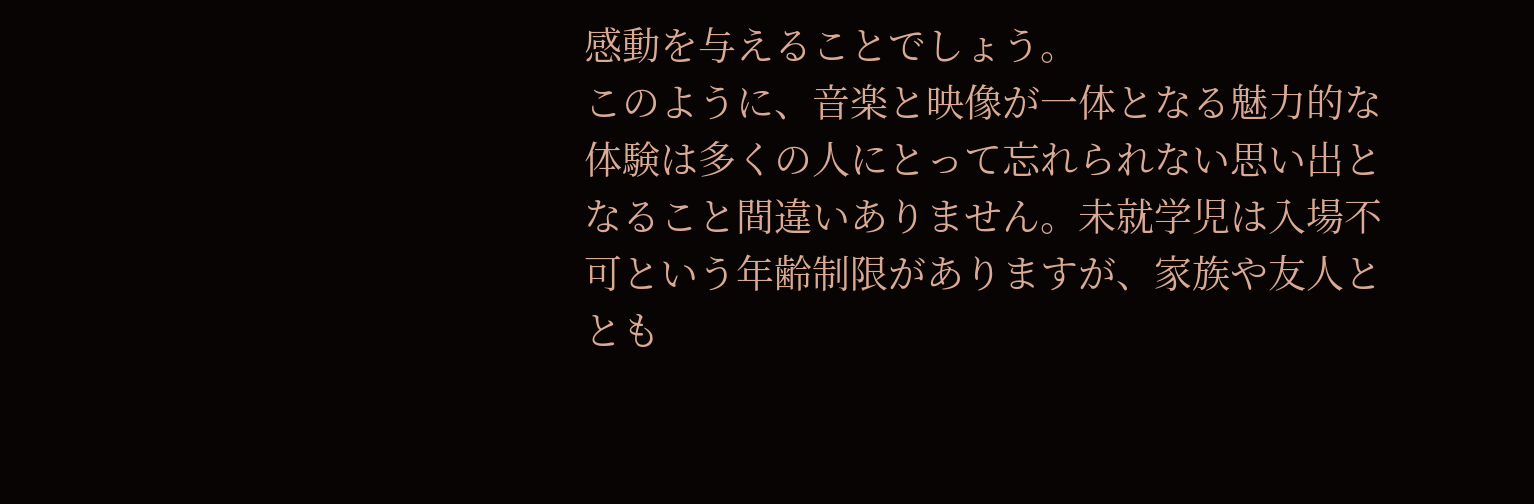感動を与えることでしょう。
このように、音楽と映像が一体となる魅力的な体験は多くの人にとって忘れられない思い出となること間違いありません。未就学児は入場不可という年齢制限がありますが、家族や友人ととも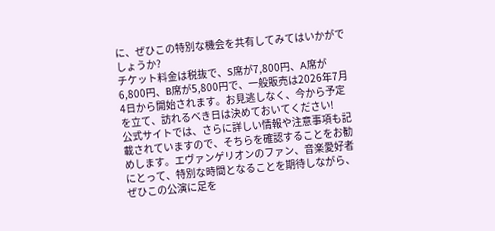に、ぜひこの特別な機会を共有してみてはいかがでしょうか?
チケット料金は税抜で、S席が7,800円、A席が6,800円、B席が5,800円で、一般販売は2026年7月4日から開始されます。お見逃しなく、今から予定を立て、訪れるべき日は決めておいてください!
公式サイトでは、さらに詳しい情報や注意事項も記載されていますので、そちらを確認することをお勧めします。エヴァンゲリオンのファン、音楽愛好者にとって、特別な時間となることを期待しながら、ぜひこの公演に足を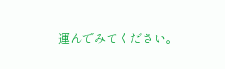運んでみてください。